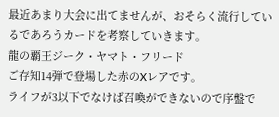最近あまり大会に出てませんが、おそらく流行しているであろうカードを考察していきます。
龍の覇王ジーク・ヤマト・フリード
ご存知14弾で登場した赤のXレアです。
ライフが3以下でなけば召喚ができないので序盤で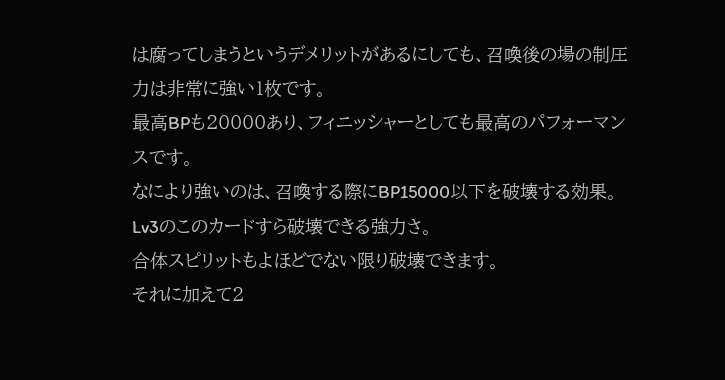は腐ってしまうというデメリットがあるにしても、召喚後の場の制圧力は非常に強い1枚です。
最高BPも20000あり、フィニッシャーとしても最高のパフォーマンスです。
なにより強いのは、召喚する際にBP15000以下を破壊する効果。
Lv3のこのカードすら破壊できる強力さ。
合体スピリットもよほどでない限り破壊できます。
それに加えて2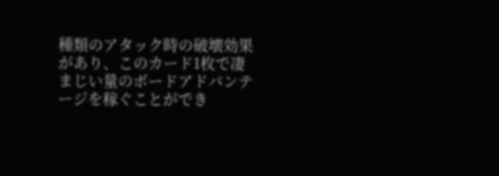種類のアタック時の破壊効果があり、このカード1枚で凄まじい量のボードアドバンテージを稼ぐことができ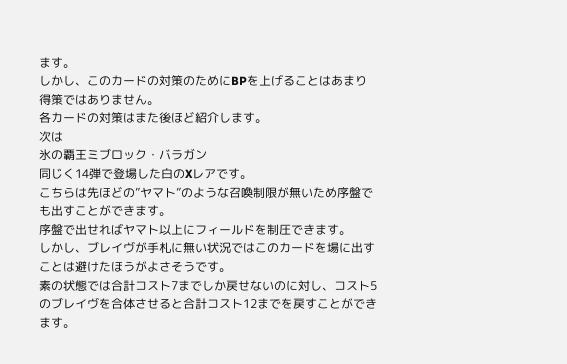ます。
しかし、このカードの対策のためにBPを上げることはあまり得策ではありません。
各カードの対策はまた後ほど紹介します。
次は
氷の覇王ミブロック・バラガン
同じく14弾で登場した白のXレアです。
こちらは先ほどの”ヤマト”のような召喚制限が無いため序盤でも出すことができます。
序盤で出せればヤマト以上にフィールドを制圧できます。
しかし、ブレイヴが手札に無い状況ではこのカードを場に出すことは避けたほうがよさそうです。
素の状態では合計コスト7までしか戻せないのに対し、コスト5のブレイヴを合体させると合計コスト12までを戻すことができます。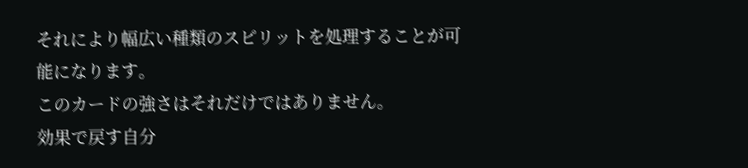それにより幅広い種類のスピリットを処理することが可能になります。
このカードの強さはそれだけではありません。
効果で戻す自分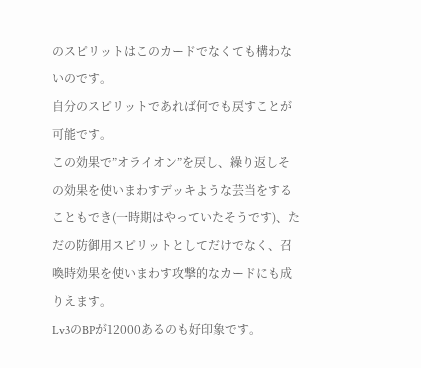のスピリットはこのカードでなくても構わないのです。
自分のスピリットであれば何でも戻すことが可能です。
この効果で”オライオン”を戻し、繰り返しその効果を使いまわすデッキような芸当をすることもでき(一時期はやっていたそうです)、ただの防御用スピリットとしてだけでなく、召喚時効果を使いまわす攻撃的なカードにも成りえます。
Lv3のBPが12000あるのも好印象です。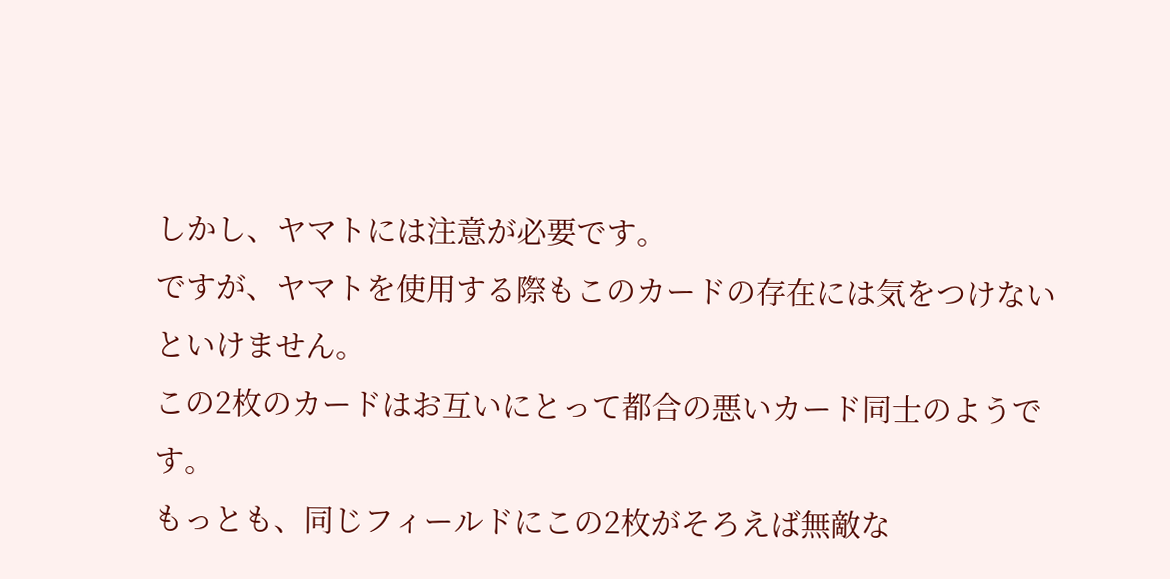しかし、ヤマトには注意が必要です。
ですが、ヤマトを使用する際もこのカードの存在には気をつけないといけません。
この2枚のカードはお互いにとって都合の悪いカード同士のようです。
もっとも、同じフィールドにこの2枚がそろえば無敵な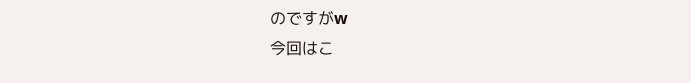のですがw
今回はこ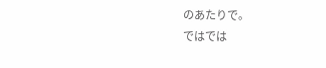のあたりで。
ではでは